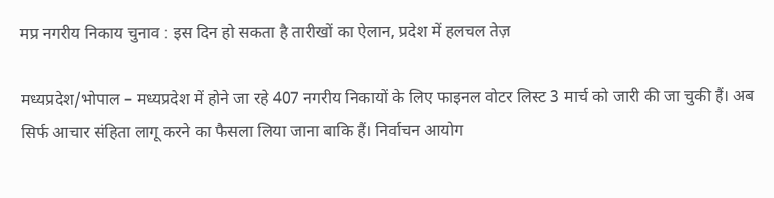मप्र नगरीय निकाय चुनाव : इस दिन हो सकता है तारीखों का ऐलान, प्रदेश में हलचल तेज़

मध्यप्रदेश/भोपाल – मध्यप्रदेश में होने जा रहे 407 नगरीय निकायों के लिए फाइनल वोटर लिस्ट 3 मार्च को जारी की जा चुकी हैं। अब सिर्फ आचार संहिता लागू करने का फैसला लिया जाना बाकि हैं। निर्वाचन आयोग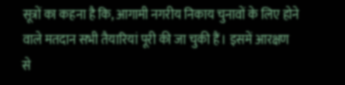सूत्रों का कहना है कि, आगामी नगरीय निकाय चुनावों के लिए होने वाले मतदान सभी तैयारियां पूरी की जा चुकी हैं। इसमें आरक्षण से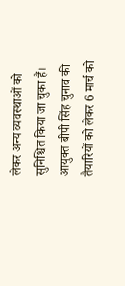लेकर अन्य व्यवस्थाओं को सुनिश्चित किया जा चुका हैं। आयुक्त बीपी सिंह चुनाव की तैयारियों को लेकर 6 मार्च को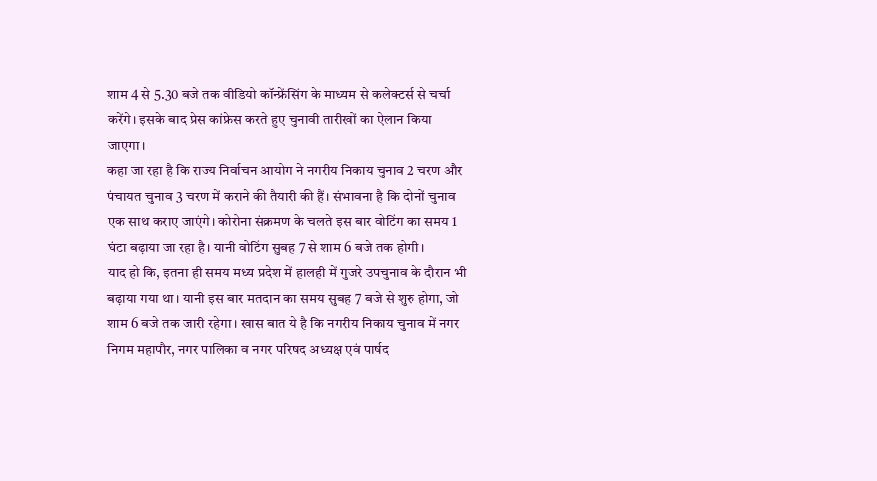शाम 4 से 5.30 बजे तक वीडियो कॉन्फ्रेंसिंग के माध्यम से कलेक्टर्स से चर्चा करेंगे। इसके बाद प्रेस कांफ्रेस करते हुए चुनावी तारीखों का ऐलान किया जाएगा।
कहा जा रहा है कि राज्य निर्वाचन आयोग ने नगरीय निकाय चुनाव 2 चरण और पंचायत चुनाव 3 चरण में कराने की तैयारी की हैं। संभावना है कि दोनों चुनाव एक साथ कराए जाएंगे। कोरोना संक्रमण के चलते इस बार वोटिंग का समय 1 घंटा बढ़ाया जा रहा है। यानी वोटिंग सुबह 7 से शाम 6 बजे तक होगी।
याद हो कि, इतना ही समय मध्य प्रदेश में हालही में गुजरे उपचुनाव के दौरान भी बढ़ाया गया था। यानी इस बार मतदान का समय सुबह 7 बजे से शुरु होगा, जो शाम 6 बजे तक जारी रहेगा। खास बात ये है कि नगरीय निकाय चुनाव में नगर निगम महापौर, नगर पालिका व नगर परिषद अध्यक्ष एवं पार्षद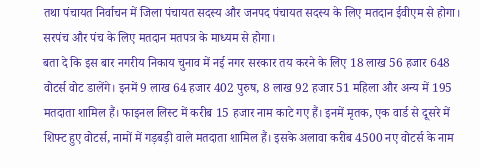तथा पंचायत निर्वाचन में जिला पंचायत सदस्य और जनपद पंचायत सदस्य के लिए मतदान ईवीएम से होगा। सरपंच और पंच के लिए मतदान मतपत्र के माध्यम से होगा।
बता दे कि इस बार नगरीय निकाय चुनाव में नई नगर सरकार तय करने के लिए 18 लाख 56 हजार 648 वोटर्स वोट डालेंगे। इनमें 9 लाख 64 हजार 402 पुरुष, 8 लाख 92 हजार 51 महिला और अन्य में 195 मतदाता शामिल हैं। फाइनल लिस्ट में करीब 15 हजार नाम काटे गए हैं। इनमें मृतक, एक वार्ड से दूसरे में शिफ्ट हुए वोटर्स, नामों में गड़बड़ी वाले मतदाता शामिल हैं। इसके अलावा करीब 4500 नए वोटर्स के नाम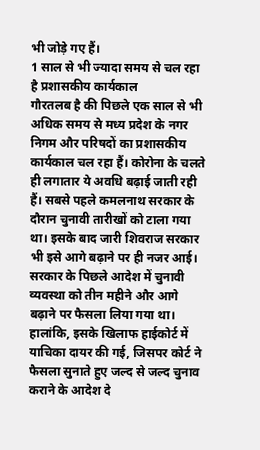भी जोड़े गए हैं।
1 साल से भी ज्यादा समय से चल रहा है प्रशासकीय कार्यकाल
गौरतलब है की पिछले एक साल से भी अधिक समय से मध्य प्रदेश के नगर निगम और परिषदों का प्रशासकीय कार्यकाल चल रहा हैं। कोरोना के चलते ही लगातार ये अवधि बढ़ाई जाती रही हैं। सबसे पहले कमलनाथ सरकार के दौरान चुनावी तारीखों को टाला गया था। इसके बाद जारी शिवराज सरकार भी इसे आगे बढ़ाने पर ही नजर आई। सरकार के पिछले आदेश में चुनावी व्यवस्था को तीन महीने और आगे बढ़ाने पर फैसला लिया गया था। हालांकि, इसके खिलाफ हाईकोर्ट में याचिका दायर की गई, जिसपर कोर्ट ने फैसला सुनाते हुए जल्द से जल्द चुनाव कराने के आदेश दे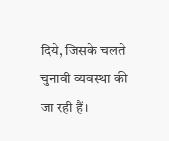दिये, जिसके चलते चुनावी व्यवस्था की जा रही हैं।